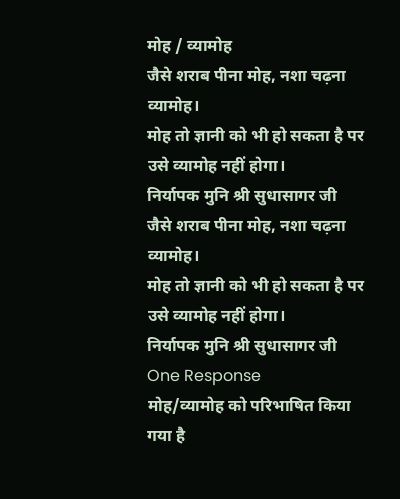मोह / व्यामोह
जैसे शराब पीना मोह, नशा चढ़ना व्यामोह।
मोह तो ज्ञानी को भी हो सकता है पर उसे व्यामोह नहीं होगा।
निर्यापक मुनि श्री सुधासागर जी
जैसे शराब पीना मोह, नशा चढ़ना व्यामोह।
मोह तो ज्ञानी को भी हो सकता है पर उसे व्यामोह नहीं होगा।
निर्यापक मुनि श्री सुधासागर जी
One Response
मोह/व्यामोह को परिभाषित किया गया है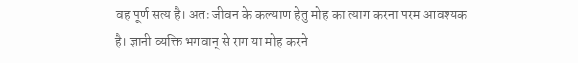वह पूर्ण सत्य है। अतः जीवन के कल्याण हेतु मोह का त्याग करना परम आवश्यक है। ज्ञानी व्यक्ति भगवान् से राग या मोह करने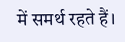में समर्थ रहते हैं।